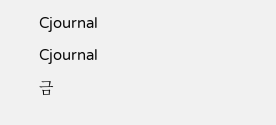Cjournal
Cjournal
금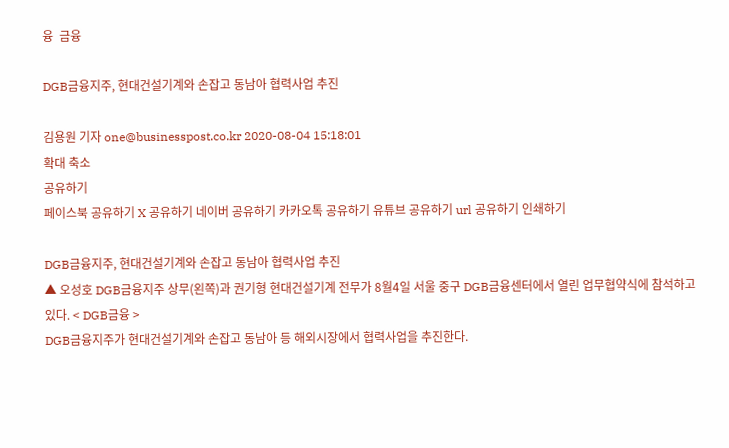융  금융

DGB금융지주, 현대건설기계와 손잡고 동남아 협력사업 추진

김용원 기자 one@businesspost.co.kr 2020-08-04 15:18:01
확대 축소
공유하기
페이스북 공유하기 X 공유하기 네이버 공유하기 카카오톡 공유하기 유튜브 공유하기 url 공유하기 인쇄하기

DGB금융지주, 현대건설기계와 손잡고 동남아 협력사업 추진
▲ 오성호 DGB금융지주 상무(왼쪽)과 권기형 현대건설기계 전무가 8월4일 서울 중구 DGB금융센터에서 열린 업무협약식에 참석하고 있다. < DGB금융 >
DGB금융지주가 현대건설기계와 손잡고 동남아 등 해외시장에서 협력사업을 추진한다.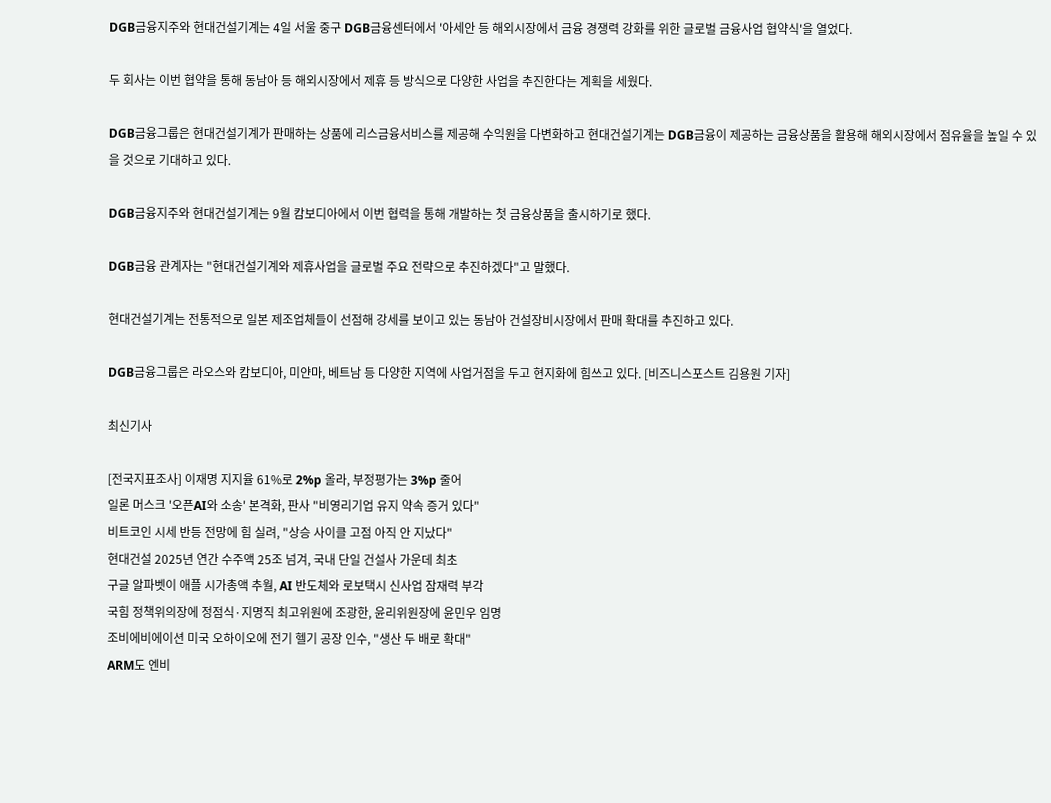DGB금융지주와 현대건설기계는 4일 서울 중구 DGB금융센터에서 '아세안 등 해외시장에서 금융 경쟁력 강화를 위한 글로벌 금융사업 협약식'을 열었다.

두 회사는 이번 협약을 통해 동남아 등 해외시장에서 제휴 등 방식으로 다양한 사업을 추진한다는 계획을 세웠다.

DGB금융그룹은 현대건설기계가 판매하는 상품에 리스금융서비스를 제공해 수익원을 다변화하고 현대건설기계는 DGB금융이 제공하는 금융상품을 활용해 해외시장에서 점유율을 높일 수 있을 것으로 기대하고 있다.

DGB금융지주와 현대건설기계는 9월 캄보디아에서 이번 협력을 통해 개발하는 첫 금융상품을 출시하기로 했다.

DGB금융 관계자는 "현대건설기계와 제휴사업을 글로벌 주요 전략으로 추진하겠다"고 말했다.

현대건설기계는 전통적으로 일본 제조업체들이 선점해 강세를 보이고 있는 동남아 건설장비시장에서 판매 확대를 추진하고 있다.

DGB금융그룹은 라오스와 캄보디아, 미얀마, 베트남 등 다양한 지역에 사업거점을 두고 현지화에 힘쓰고 있다. [비즈니스포스트 김용원 기자]

최신기사

[전국지표조사] 이재명 지지율 61%로 2%p 올라, 부정평가는 3%p 줄어
일론 머스크 '오픈AI와 소송' 본격화, 판사 "비영리기업 유지 약속 증거 있다"
비트코인 시세 반등 전망에 힘 실려, "상승 사이클 고점 아직 안 지났다"
현대건설 2025년 연간 수주액 25조 넘겨, 국내 단일 건설사 가운데 최초
구글 알파벳이 애플 시가총액 추월, AI 반도체와 로보택시 신사업 잠재력 부각
국힘 정책위의장에 정점식·지명직 최고위원에 조광한, 윤리위원장에 윤민우 임명
조비에비에이션 미국 오하이오에 전기 헬기 공장 인수, "생산 두 배로 확대"
ARM도 엔비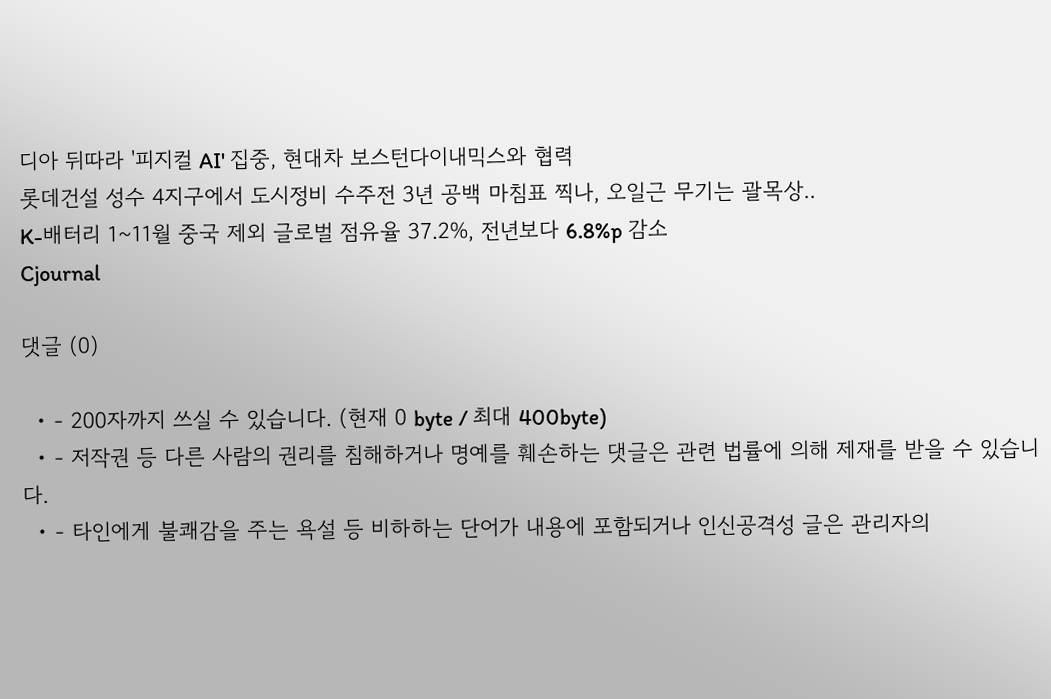디아 뒤따라 '피지컬 AI' 집중, 현대차 보스턴다이내믹스와 협력
롯데건설 성수 4지구에서 도시정비 수주전 3년 공백 마침표 찍나, 오일근 무기는 괄목상..
K-배터리 1~11월 중국 제외 글로벌 점유율 37.2%, 전년보다 6.8%p 감소
Cjournal

댓글 (0)

  • - 200자까지 쓰실 수 있습니다. (현재 0 byte / 최대 400byte)
  • - 저작권 등 다른 사람의 권리를 침해하거나 명예를 훼손하는 댓글은 관련 법률에 의해 제재를 받을 수 있습니다.
  • - 타인에게 불쾌감을 주는 욕설 등 비하하는 단어가 내용에 포함되거나 인신공격성 글은 관리자의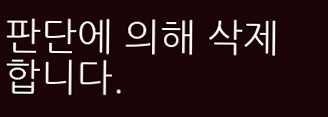판단에 의해 삭제 합니다.